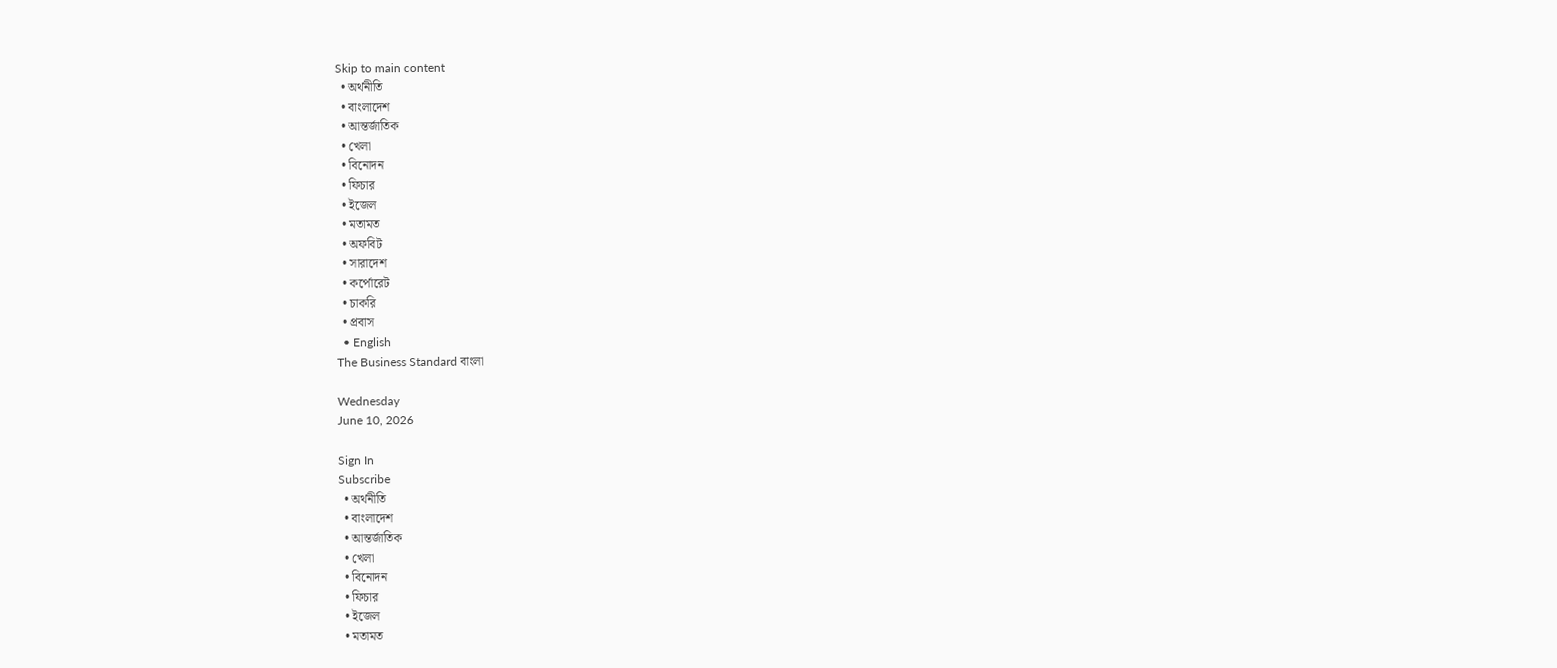Skip to main content
  • অর্থনীতি
  • বাংলাদেশ
  • আন্তর্জাতিক
  • খেলা
  • বিনোদন
  • ফিচার
  • ইজেল
  • মতামত
  • অফবিট
  • সারাদেশ
  • কর্পোরেট
  • চাকরি
  • প্রবাস
  • English
The Business Standard বাংলা

Wednesday
June 10, 2026

Sign In
Subscribe
  • অর্থনীতি
  • বাংলাদেশ
  • আন্তর্জাতিক
  • খেলা
  • বিনোদন
  • ফিচার
  • ইজেল
  • মতামত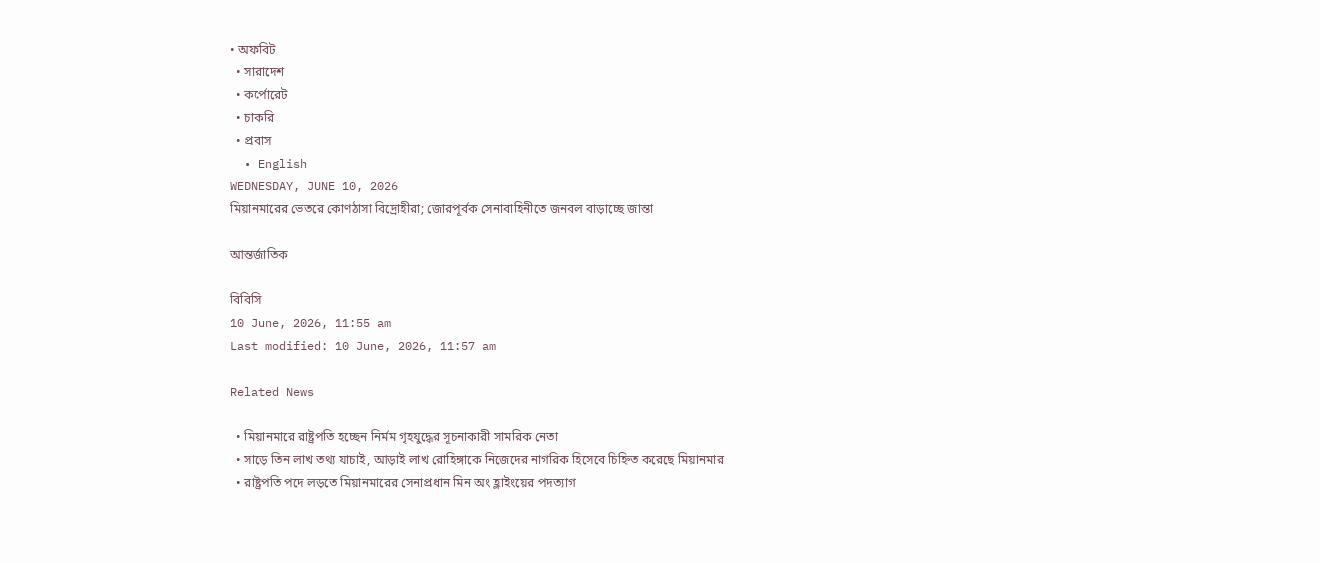• অফবিট
  • সারাদেশ
  • কর্পোরেট
  • চাকরি
  • প্রবাস
  • English
WEDNESDAY, JUNE 10, 2026
মিয়ানমারের ভেতরে কোণঠাসা বিদ্রোহীরা; জোরপূর্বক সেনাবাহিনীতে জনবল বাড়াচ্ছে জান্তা

আন্তর্জাতিক

বিবিসি
10 June, 2026, 11:55 am
Last modified: 10 June, 2026, 11:57 am

Related News

  • মিয়ানমারে রাষ্ট্রপতি হচ্ছেন নির্মম গৃহযুদ্ধের সূচনাকারী সামরিক নেতা
  • সাড়ে তিন লাখ তথ্য যাচাই, আড়াই লাখ রোহিঙ্গাকে নিজেদের নাগরিক হিসেবে চিহ্নিত করেছে মিয়ানমার
  • রাষ্ট্রপতি পদে লড়তে মিয়ানমারের সেনাপ্রধান মিন অং হ্লাইংয়ের পদত্যাগ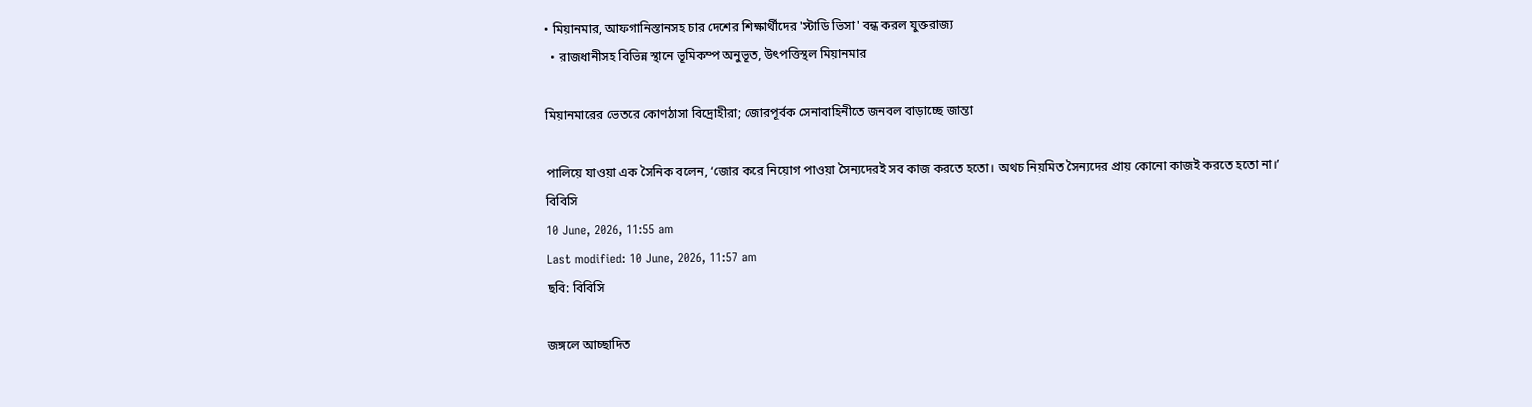• মিয়ানমার, আফগানিস্তানসহ চার দেশের শিক্ষার্থীদের 'স্টাডি ভিসা' বন্ধ করল যুক্তরাজ্য
  • রাজধানীসহ বিভিন্ন স্থানে ভূমিকম্প অনুভূত, উৎপত্তিস্থল মিয়ানমার

মিয়ানমারের ভেতরে কোণঠাসা বিদ্রোহীরা; জোরপূর্বক সেনাবাহিনীতে জনবল বাড়াচ্ছে জান্তা

পালিয়ে যাওয়া এক সৈনিক বলেন, ‘জোর করে নিয়োগ পাওয়া সৈন্যদেরই সব কাজ করতে হতো। অথচ নিয়মিত সৈন্যদের প্রায় কোনো কাজই করতে হতো না।’
বিবিসি
10 June, 2026, 11:55 am
Last modified: 10 June, 2026, 11:57 am
ছবি: বিবিসি

জঙ্গলে আচ্ছাদিত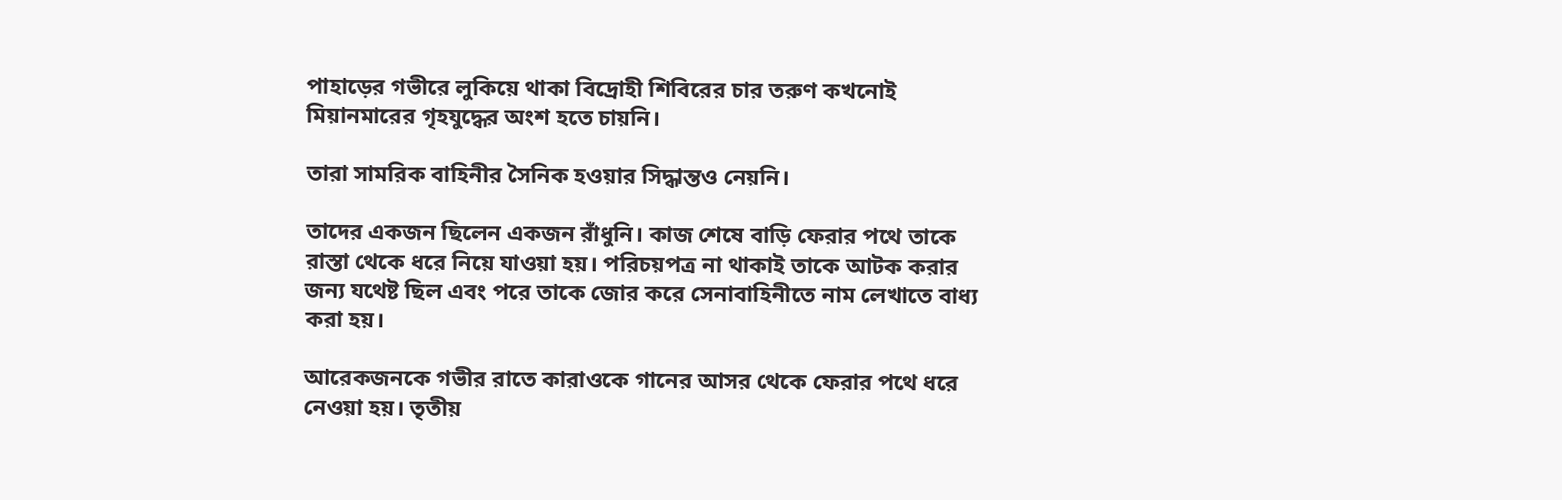পাহাড়ের গভীরে লুকিয়ে থাকা বিদ্রোহী শিবিরের চার তরুণ কখনোই মিয়ানমারের গৃহযুদ্ধের অংশ হতে চায়নি।

তারা সামরিক বাহিনীর সৈনিক হওয়ার সিদ্ধান্তও নেয়নি।

তাদের একজন ছিলেন একজন রাঁধুনি। কাজ শেষে বাড়ি ফেরার পথে তাকে রাস্তা থেকে ধরে নিয়ে যাওয়া হয়। পরিচয়পত্র না থাকাই তাকে আটক করার জন্য যথেষ্ট ছিল এবং পরে তাকে জোর করে সেনাবাহিনীতে নাম লেখাতে বাধ্য করা হয়।

আরেকজনকে গভীর রাতে কারাওকে গানের আসর থেকে ফেরার পথে ধরে নেওয়া হয়। তৃতীয়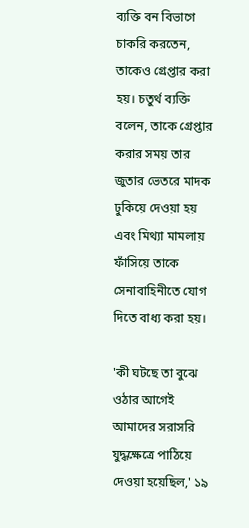ব্যক্তি বন বিভাগে চাকরি করতেন, তাকেও গ্রেপ্তার করা হয়। চতুর্থ ব্যক্তি বলেন, তাকে গ্রেপ্তার করার সময় তার জুতার ভেতরে মাদক ঢুকিয়ে দেওয়া হয় এবং মিথ্যা মামলায় ফাঁসিয়ে তাকে সেনাবাহিনীতে যোগ দিতে বাধ্য করা হয়।

'কী ঘটছে তা বুঝে ওঠার আগেই আমাদের সরাসরি যুদ্ধক্ষেত্রে পাঠিয়ে দেওয়া হয়েছিল,' ১৯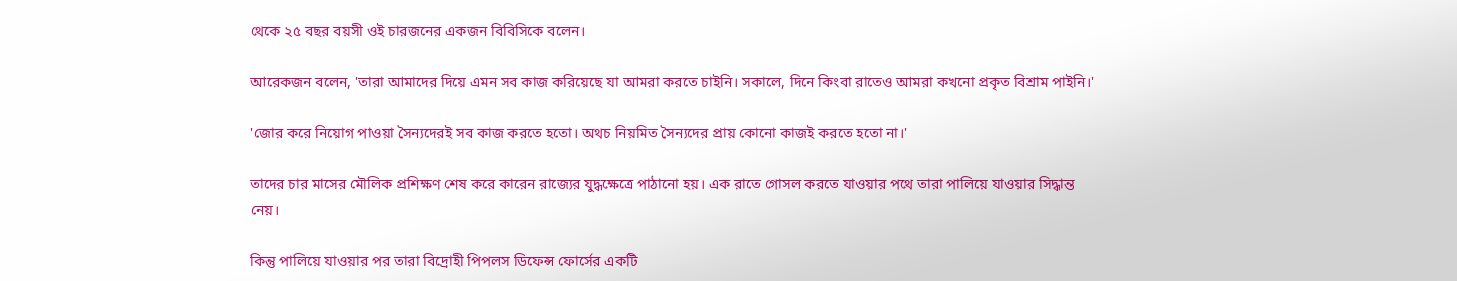থেকে ২৫ বছর বয়সী ওই চারজনের একজন বিবিসিকে বলেন।

আরেকজন বলেন, 'তারা আমাদের দিয়ে এমন সব কাজ করিয়েছে যা আমরা করতে চাইনি। সকালে, দিনে কিংবা রাতেও আমরা কখনো প্রকৃত বিশ্রাম পাইনি।'

'জোর করে নিয়োগ পাওয়া সৈন্যদেরই সব কাজ করতে হতো। অথচ নিয়মিত সৈন্যদের প্রায় কোনো কাজই করতে হতো না।'

তাদের চার মাসের মৌলিক প্রশিক্ষণ শেষ করে কারেন রাজ্যের যুদ্ধক্ষেত্রে পাঠানো হয়। এক রাতে গোসল করতে যাওয়ার পথে তারা পালিয়ে যাওয়ার সিদ্ধান্ত নেয়।

কিন্তু পালিয়ে যাওয়ার পর তারা বিদ্রোহী পিপলস ডিফেন্স ফোর্সের একটি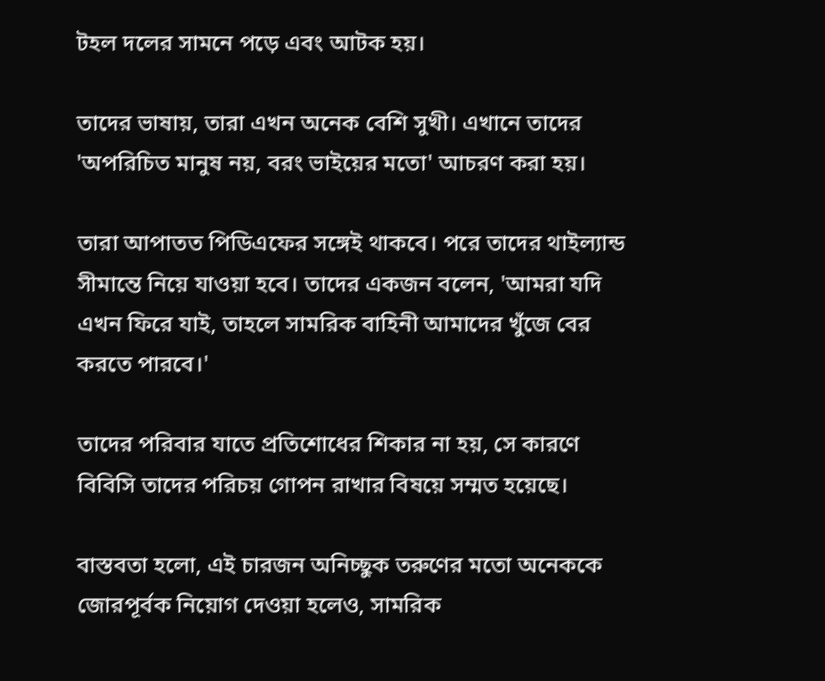টহল দলের সামনে পড়ে এবং আটক হয়।

তাদের ভাষায়, তারা এখন অনেক বেশি সুখী। এখানে তাদের 'অপরিচিত মানুষ নয়, বরং ভাইয়ের মতো' আচরণ করা হয়।

তারা আপাতত পিডিএফের সঙ্গেই থাকবে। পরে তাদের থাইল্যান্ড সীমান্তে নিয়ে যাওয়া হবে। তাদের একজন বলেন, 'আমরা যদি এখন ফিরে যাই, তাহলে সামরিক বাহিনী আমাদের খুঁজে বের করতে পারবে।'

তাদের পরিবার যাতে প্রতিশোধের শিকার না হয়, সে কারণে বিবিসি তাদের পরিচয় গোপন রাখার বিষয়ে সম্মত হয়েছে।

বাস্তবতা হলো, এই চারজন অনিচ্ছুক তরুণের মতো অনেককে জোরপূর্বক নিয়োগ দেওয়া হলেও, সামরিক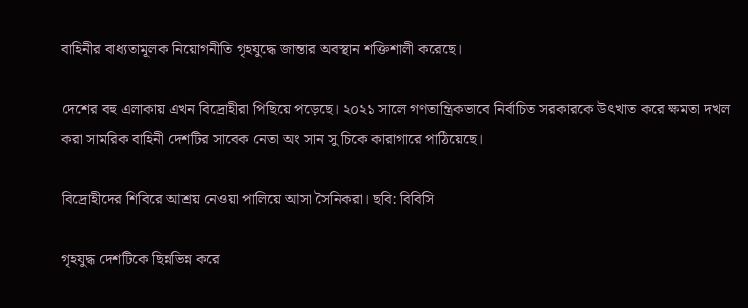বাহিনীর বাধ্যতামূলক নিয়োগনীতি গৃহযুদ্ধে জান্তার অবস্থান শক্তিশালী করেছে।

দেশের বহু এলাকায় এখন বিদ্রোহীরা পিছিয়ে পড়েছে। ২০২১ সালে গণতান্ত্রিকভাবে নির্বাচিত সরকারকে উৎখাত করে ক্ষমতা দখল করা সামরিক বাহিনী দেশটির সাবেক নেতা অং সান সু চিকে কারাগারে পাঠিয়েছে।

বিদ্রোহীদের শিবিরে আশ্রয় নেওয়া পালিয়ে আসা সৈনিকরা। ছবি: বিবিসি

গৃহযুদ্ধ দেশটিকে ছিন্নভিন্ন করে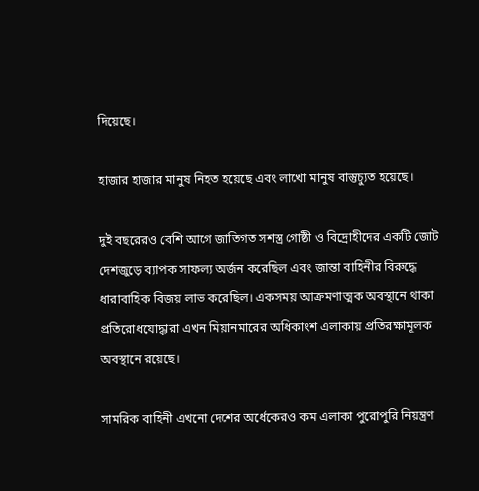দিয়েছে।

হাজার হাজার মানুষ নিহত হয়েছে এবং লাখো মানুষ বাস্তুচ্যুত হয়েছে।

দুই বছরেরও বেশি আগে জাতিগত সশস্ত্র গোষ্ঠী ও বিদ্রোহীদের একটি জোট দেশজুড়ে ব্যাপক সাফল্য অর্জন করেছিল এবং জান্তা বাহিনীর বিরুদ্ধে ধারাবাহিক বিজয় লাভ করেছিল। একসময় আক্রমণাত্মক অবস্থানে থাকা প্রতিরোধযোদ্ধারা এখন মিয়ানমারের অধিকাংশ এলাকায় প্রতিরক্ষামূলক অবস্থানে রয়েছে।

সামরিক বাহিনী এখনো দেশের অর্ধেকেরও কম এলাকা পুরোপুরি নিয়ন্ত্রণ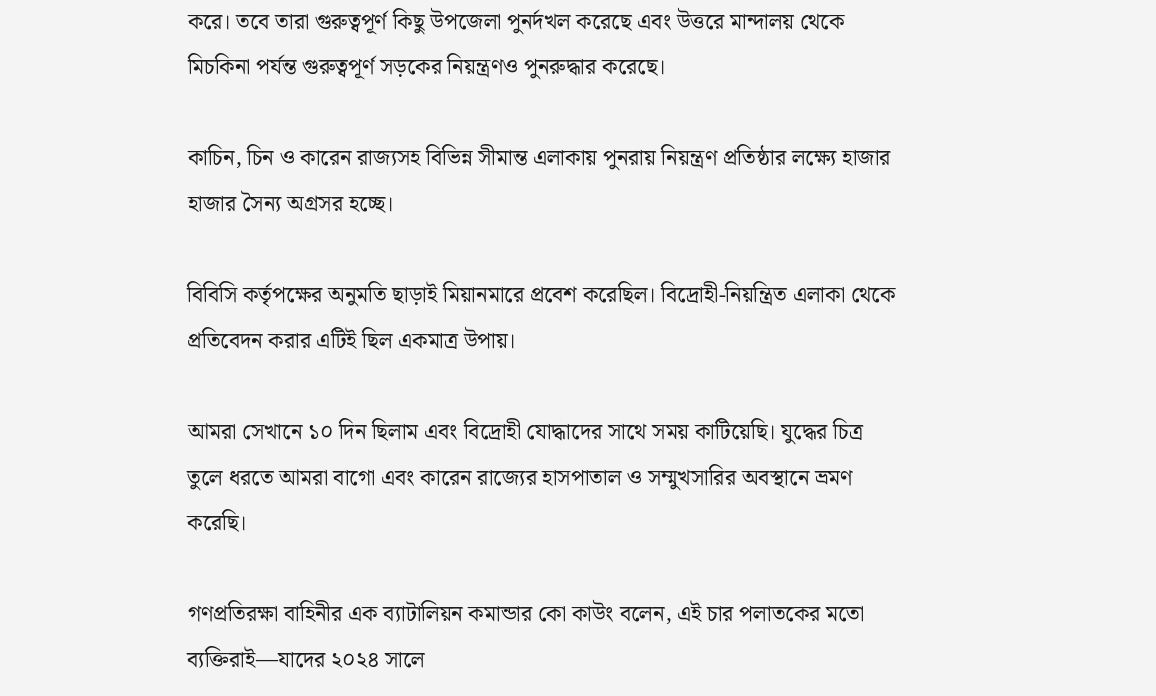করে। তবে তারা গুরুত্বপূর্ণ কিছু উপজেলা পুনর্দখল করেছে এবং উত্তরে মান্দালয় থেকে মিচকিনা পর্যন্ত গুরুত্বপূর্ণ সড়কের নিয়ন্ত্রণও পুনরুদ্ধার করেছে।

কাচিন, চিন ও কারেন রাজ্যসহ বিভিন্ন সীমান্ত এলাকায় পুনরায় নিয়ন্ত্রণ প্রতিষ্ঠার লক্ষ্যে হাজার হাজার সৈন্য অগ্রসর হচ্ছে।

বিবিসি কর্তৃপক্ষের অনুমতি ছাড়াই মিয়ানমারে প্রবেশ করেছিল। বিদ্রোহী-নিয়ন্ত্রিত এলাকা থেকে প্রতিবেদন করার এটিই ছিল একমাত্র উপায়।

আমরা সেখানে ১০ দিন ছিলাম এবং বিদ্রোহী যোদ্ধাদের সাথে সময় কাটিয়েছি। যুদ্ধের চিত্র তুলে ধরতে আমরা বাগো এবং কারেন রাজ্যের হাসপাতাল ও সম্মুখসারির অবস্থানে ভ্রমণ করেছি।

গণপ্রতিরক্ষা বাহিনীর এক ব্যাটালিয়ন কমান্ডার কো কাউং বলেন, এই চার পলাতকের মতো ব্যক্তিরাই—যাদের ২০২৪ সালে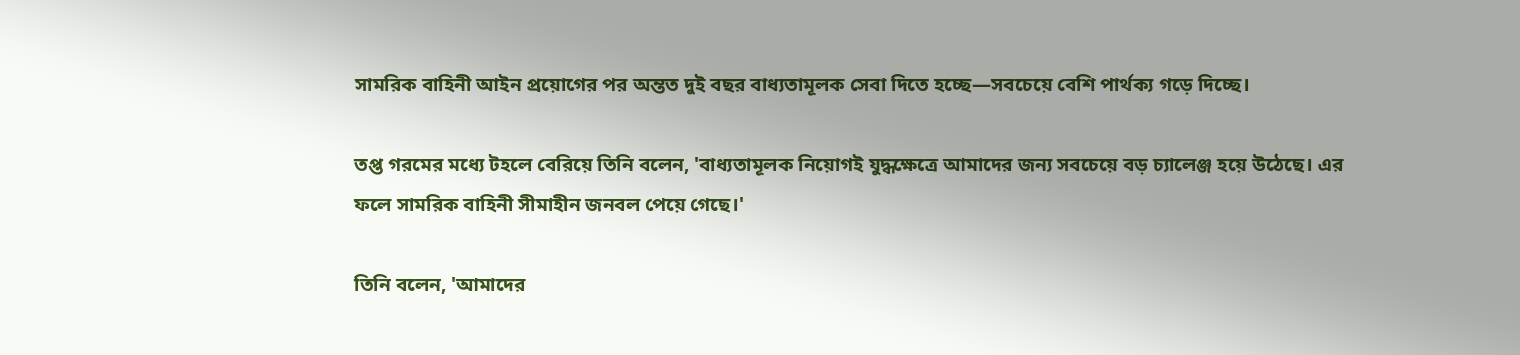সামরিক বাহিনী আইন প্রয়োগের পর অন্তত দুই বছর বাধ্যতামূলক সেবা দিতে হচ্ছে—সবচেয়ে বেশি পার্থক্য গড়ে দিচ্ছে।

তপ্ত গরমের মধ্যে টহলে বেরিয়ে তিনি বলেন, 'বাধ্যতামূলক নিয়োগই যুদ্ধক্ষেত্রে আমাদের জন্য সবচেয়ে বড় চ্যালেঞ্জ হয়ে উঠেছে। এর ফলে সামরিক বাহিনী সীমাহীন জনবল পেয়ে গেছে।'

তিনি বলেন, 'আমাদের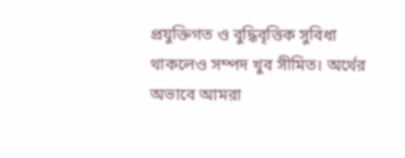প্রযুক্তিগত ও বুদ্ধিবৃত্তিক সুবিধা থাকলেও সম্পদ খুব সীমিত। অর্থের অভাবে আমরা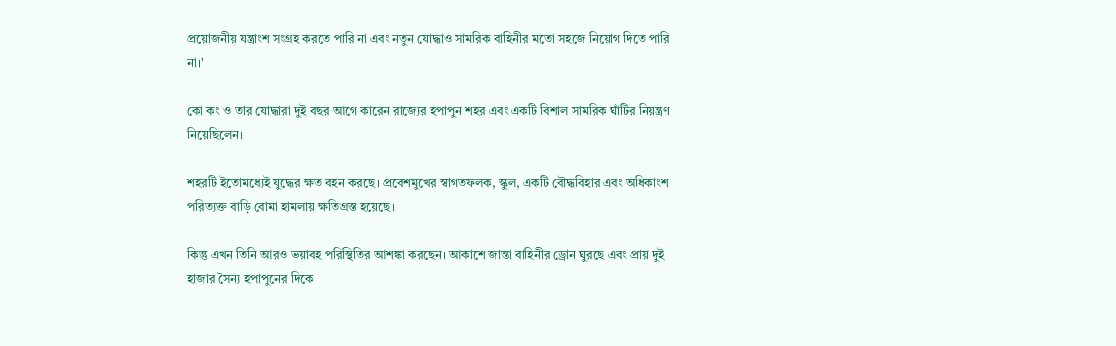প্রয়োজনীয় যন্ত্রাংশ সংগ্রহ করতে পারি না এবং নতুন যোদ্ধাও সামরিক বাহিনীর মতো সহজে নিয়োগ দিতে পারি না।'

কো কং ও তার যোদ্ধারা দুই বছর আগে কারেন রাজ্যের হপাপুন শহর এবং একটি বিশাল সামরিক ঘাঁটির নিয়ন্ত্রণ নিয়েছিলেন।

শহরটি ইতোমধ্যেই যুদ্ধের ক্ষত বহন করছে। প্রবেশমুখের স্বাগতফলক, স্কুল, একটি বৌদ্ধবিহার এবং অধিকাংশ পরিত্যক্ত বাড়ি বোমা হামলায় ক্ষতিগ্রস্ত হয়েছে।

কিন্তু এখন তিনি আরও ভয়াবহ পরিস্থিতির আশঙ্কা করছেন। আকাশে জান্তা বাহিনীর ড্রোন ঘুরছে এবং প্রায় দুই হাজার সৈন্য হপাপুনের দিকে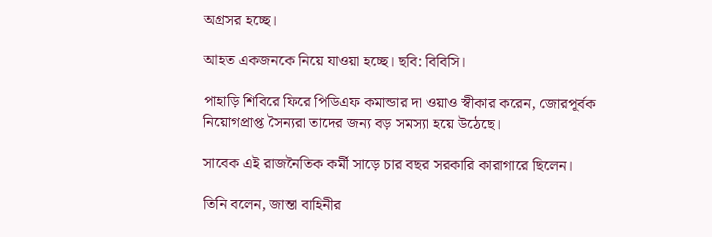অগ্রসর হচ্ছে।

আহত একজনকে নিয়ে যাওয়া হচ্ছে। ছবি: বিবিসি।

পাহাড়ি শিবিরে ফিরে পিডিএফ কমান্ডার দা ওয়াও স্বীকার করেন, জোরপূর্বক নিয়োগপ্রাপ্ত সৈন্যরা তাদের জন্য বড় সমস্যা হয়ে উঠেছে।

সাবেক এই রাজনৈতিক কর্মী সাড়ে চার বছর সরকারি কারাগারে ছিলেন।

তিনি বলেন, জান্তা বাহিনীর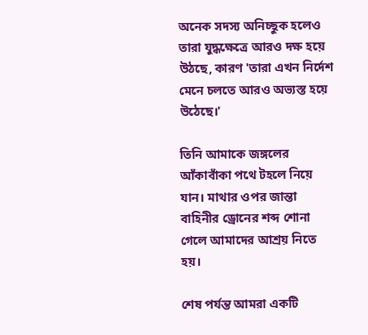অনেক সদস্য অনিচ্ছুক হলেও তারা যুদ্ধক্ষেত্রে আরও দক্ষ হয়ে উঠছে, কারণ 'তারা এখন নির্দেশ মেনে চলতে আরও অভ্যস্ত হয়ে উঠেছে।'

তিনি আমাকে জঙ্গলের আঁকাবাঁকা পথে টহলে নিয়ে যান। মাথার ওপর জান্তা বাহিনীর ড্রোনের শব্দ শোনা গেলে আমাদের আশ্রয় নিতে হয়।

শেষ পর্যন্ত আমরা একটি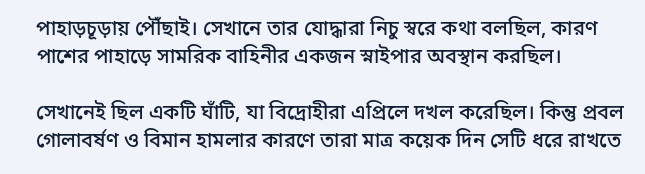পাহাড়চূড়ায় পৌঁছাই। সেখানে তার যোদ্ধারা নিচু স্বরে কথা বলছিল, কারণ পাশের পাহাড়ে সামরিক বাহিনীর একজন স্নাইপার অবস্থান করছিল।

সেখানেই ছিল একটি ঘাঁটি, যা বিদ্রোহীরা এপ্রিলে দখল করেছিল। কিন্তু প্রবল গোলাবর্ষণ ও বিমান হামলার কারণে তারা মাত্র কয়েক দিন সেটি ধরে রাখতে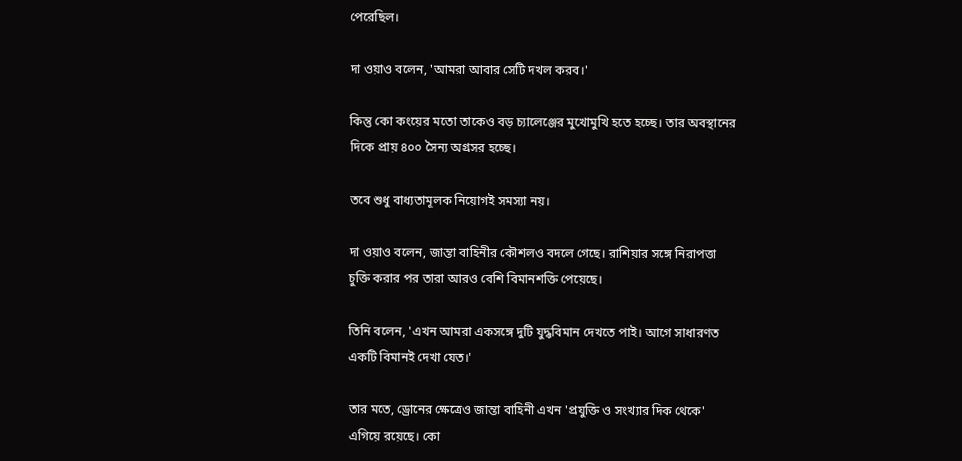পেরেছিল।

দা ওয়াও বলেন, 'আমরা আবার সেটি দখল করব।'

কিন্তু কো কংয়ের মতো তাকেও বড় চ্যালেঞ্জের মুখোমুখি হতে হচ্ছে। তার অবস্থানের দিকে প্রায় ৪০০ সৈন্য অগ্রসর হচ্ছে।

তবে শুধু বাধ্যতামূলক নিয়োগই সমস্যা নয়।

দা ওয়াও বলেন, জান্তা বাহিনীর কৌশলও বদলে গেছে। রাশিয়ার সঙ্গে নিরাপত্তা চুক্তি করার পর তারা আরও বেশি বিমানশক্তি পেয়েছে।

তিনি বলেন, 'এখন আমরা একসঙ্গে দুটি যুদ্ধবিমান দেখতে পাই। আগে সাধারণত একটি বিমানই দেখা যেত।'

তার মতে, ড্রোনের ক্ষেত্রেও জান্তা বাহিনী এখন 'প্রযুক্তি ও সংখ্যার দিক থেকে' এগিয়ে রয়েছে। কো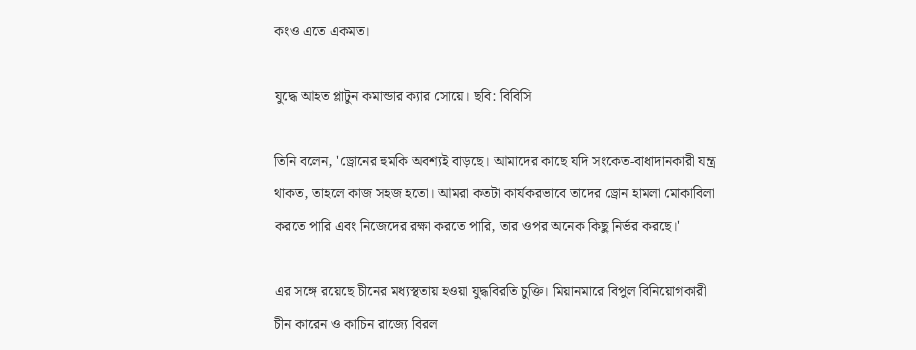কংও এতে একমত।

যুদ্ধে আহত প্লাটুন কমান্ডার ক্যার সোয়ে। ছবি: বিবিসি

তিনি বলেন, 'ড্রোনের হুমকি অবশ্যই বাড়ছে। আমাদের কাছে যদি সংকেত-বাধাদানকারী যন্ত্র থাকত, তাহলে কাজ সহজ হতো। আমরা কতটা কার্যকরভাবে তাদের ড্রোন হামলা মোকাবিলা করতে পারি এবং নিজেদের রক্ষা করতে পারি, তার ওপর অনেক কিছু নির্ভর করছে।'

এর সঙ্গে রয়েছে চীনের মধ্যস্থতায় হওয়া যুদ্ধবিরতি চুক্তি। মিয়ানমারে বিপুল বিনিয়োগকারী চীন কারেন ও কাচিন রাজ্যে বিরল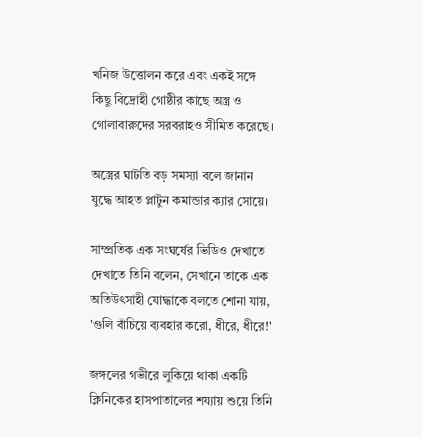খনিজ উত্তোলন করে এবং একই সঙ্গে কিছু বিদ্রোহী গোষ্ঠীর কাছে অস্ত্র ও গোলাবারুদের সরবরাহও সীমিত করেছে।

অস্ত্রের ঘাটতি বড় সমস্যা বলে জানান যুদ্ধে আহত প্লাটুন কমান্ডার ক্যার সোয়ে।

সাম্প্রতিক এক সংঘর্ষের ভিডিও দেখাতে দেখাতে তিনি বলেন, সেখানে তাকে এক অতিউৎসাহী যোদ্ধাকে বলতে শোনা যায়, 'গুলি বাঁচিয়ে ব্যবহার করো, ধীরে, ধীরে!'

জঙ্গলের গভীরে লুকিয়ে থাকা একটি ক্লিনিকের হাসপাতালের শয্যায় শুয়ে তিনি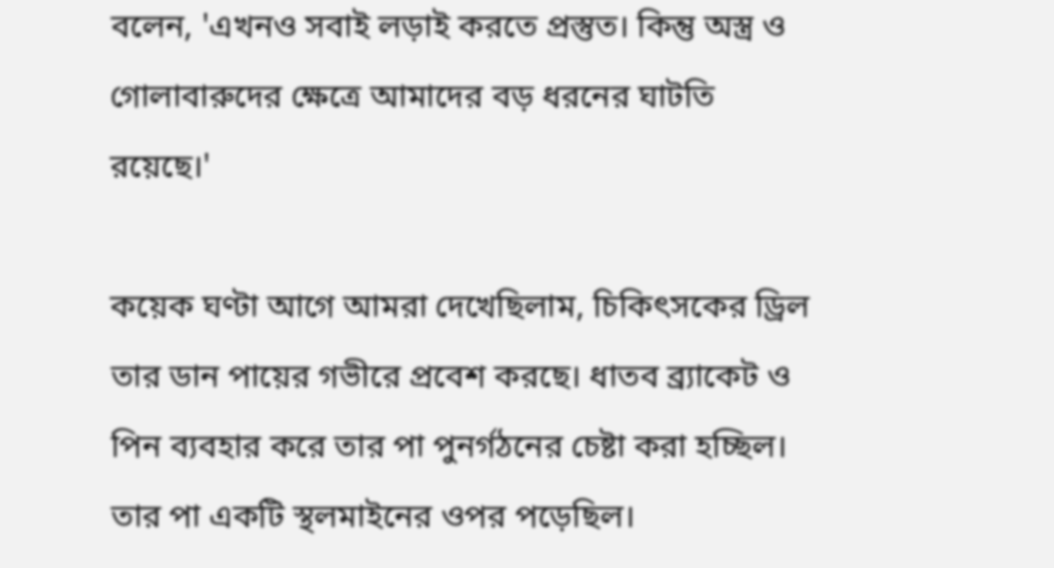বলেন, 'এখনও সবাই লড়াই করতে প্রস্তুত। কিন্তু অস্ত্র ও গোলাবারুদের ক্ষেত্রে আমাদের বড় ধরনের ঘাটতি রয়েছে।'

কয়েক ঘণ্টা আগে আমরা দেখেছিলাম, চিকিৎসকের ড্রিল তার ডান পায়ের গভীরে প্রবেশ করছে। ধাতব ব্র্যাকেট ও পিন ব্যবহার করে তার পা পুনর্গঠনের চেষ্টা করা হচ্ছিল। তার পা একটি স্থলমাইনের ওপর পড়েছিল।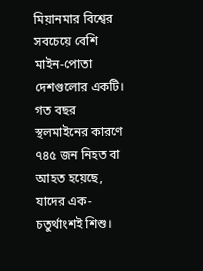মিয়ানমার বিশ্বের সবচেয়ে বেশি মাইন-পোতা দেশগুলোর একটি। গত বছর স্থলমাইনের কারণে ৭৪৫ জন নিহত বা আহত হয়েছে, যাদের এক-চতুর্থাংশই শিশু।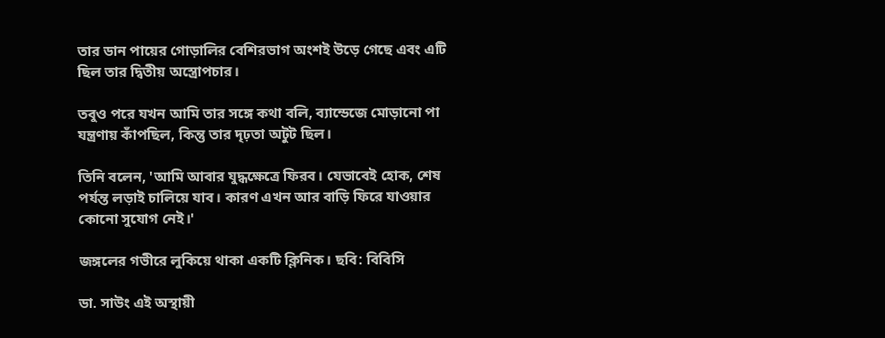তার ডান পায়ের গোড়ালির বেশিরভাগ অংশই উড়ে গেছে এবং এটি ছিল তার দ্বিতীয় অস্ত্রোপচার।

তবুও পরে যখন আমি তার সঙ্গে কথা বলি, ব্যান্ডেজে মোড়ানো পা যন্ত্রণায় কাঁপছিল, কিন্তু তার দৃঢ়তা অটুট ছিল।

তিনি বলেন, 'আমি আবার যুদ্ধক্ষেত্রে ফিরব। যেভাবেই হোক, শেষ পর্যন্ত লড়াই চালিয়ে যাব। কারণ এখন আর বাড়ি ফিরে যাওয়ার কোনো সুযোগ নেই।'

জঙ্গলের গভীরে লুকিয়ে থাকা একটি ক্লিনিক। ছবি: বিবিসি

ডা. সাউং এই অস্থায়ী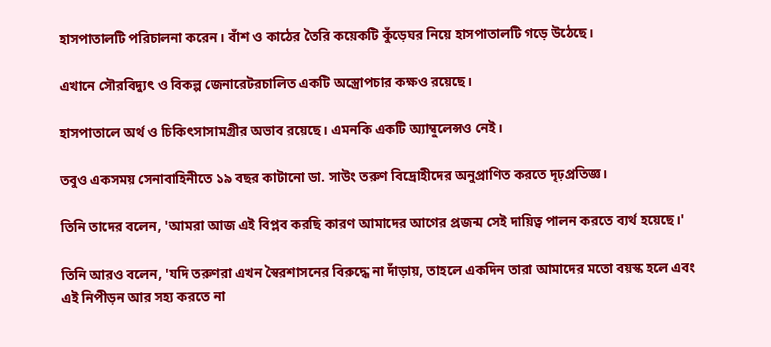হাসপাতালটি পরিচালনা করেন। বাঁশ ও কাঠের তৈরি কয়েকটি কুঁড়েঘর নিয়ে হাসপাতালটি গড়ে উঠেছে।

এখানে সৌরবিদ্যুৎ ও বিকল্প জেনারেটরচালিত একটি অস্ত্রোপচার কক্ষও রয়েছে।

হাসপাতালে অর্থ ও চিকিৎসাসামগ্রীর অভাব রয়েছে। এমনকি একটি অ্যাম্বুলেন্সও নেই।

তবুও একসময় সেনাবাহিনীতে ১৯ বছর কাটানো ডা. সাউং তরুণ বিদ্রোহীদের অনুপ্রাণিত করতে দৃঢ়প্রতিজ্ঞ।

তিনি তাদের বলেন, 'আমরা আজ এই বিপ্লব করছি কারণ আমাদের আগের প্রজন্ম সেই দায়িত্ব পালন করতে ব্যর্থ হয়েছে।'

তিনি আরও বলেন, 'যদি তরুণরা এখন স্বৈরশাসনের বিরুদ্ধে না দাঁড়ায়, তাহলে একদিন তারা আমাদের মতো বয়স্ক হলে এবং এই নিপীড়ন আর সহ্য করতে না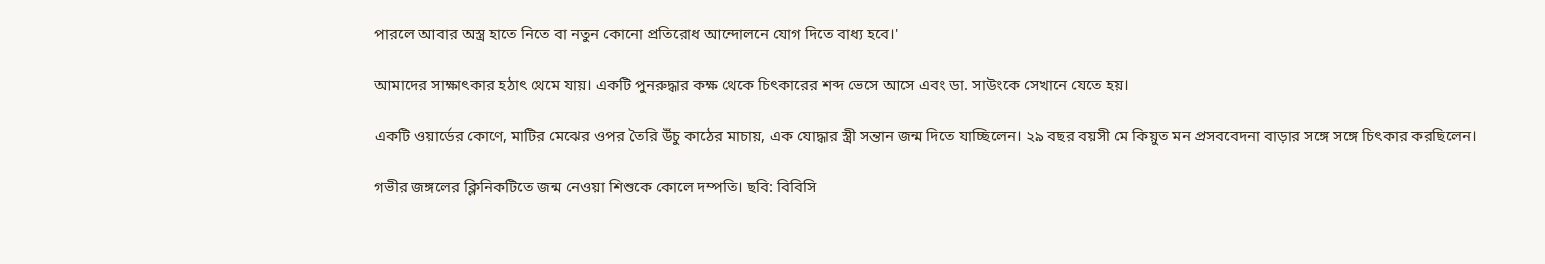পারলে আবার অস্ত্র হাতে নিতে বা নতুন কোনো প্রতিরোধ আন্দোলনে যোগ দিতে বাধ্য হবে।'

আমাদের সাক্ষাৎকার হঠাৎ থেমে যায়। একটি পুনরুদ্ধার কক্ষ থেকে চিৎকারের শব্দ ভেসে আসে এবং ডা. সাউংকে সেখানে যেতে হয়।

একটি ওয়ার্ডের কোণে, মাটির মেঝের ওপর তৈরি উঁচু কাঠের মাচায়, এক যোদ্ধার স্ত্রী সন্তান জন্ম দিতে যাচ্ছিলেন। ২৯ বছর বয়সী মে কিয়ুত মন প্রসববেদনা বাড়ার সঙ্গে সঙ্গে চিৎকার করছিলেন।

গভীর জঙ্গলের ক্লিনিকটিতে জন্ম নেওয়া শিশুকে কোলে দম্পতি। ছবি: বিবিসি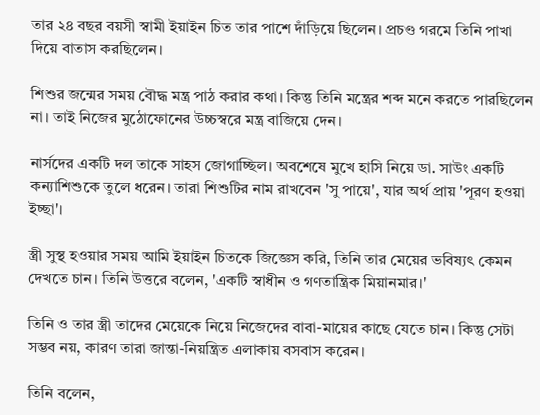তার ২৪ বছর বয়সী স্বামী ইয়াইন চিত তার পাশে দাঁড়িয়ে ছিলেন। প্রচণ্ড গরমে তিনি পাখা দিয়ে বাতাস করছিলেন।

শিশুর জন্মের সময় বৌদ্ধ মন্ত্র পাঠ করার কথা। কিন্তু তিনি মন্ত্রের শব্দ মনে করতে পারছিলেন না। তাই নিজের মুঠোফোনের উচ্চস্বরে মন্ত্র বাজিয়ে দেন।

নার্সদের একটি দল তাকে সাহস জোগাচ্ছিল। অবশেষে মুখে হাসি নিয়ে ডা. সাউং একটি কন্যাশিশুকে তুলে ধরেন। তারা শিশুটির নাম রাখবেন 'সু পায়ে', যার অর্থ প্রায় 'পূরণ হওয়া ইচ্ছা'।

স্ত্রী সুস্থ হওয়ার সময় আমি ইয়াইন চিতকে জিজ্ঞেস করি, তিনি তার মেয়ের ভবিষ্যৎ কেমন দেখতে চান। তিনি উত্তরে বলেন, 'একটি স্বাধীন ও গণতান্ত্রিক মিয়ানমার।'

তিনি ও তার স্ত্রী তাদের মেয়েকে নিয়ে নিজেদের বাবা-মায়ের কাছে যেতে চান। কিন্তু সেটা সম্ভব নয়, কারণ তারা জান্তা-নিয়ন্ত্রিত এলাকায় বসবাস করেন।

তিনি বলেন,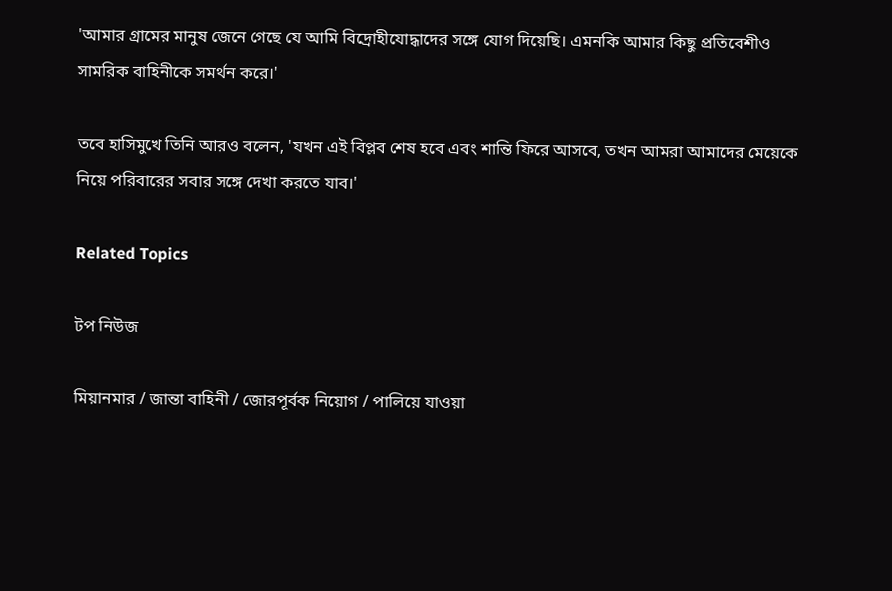'আমার গ্রামের মানুষ জেনে গেছে যে আমি বিদ্রোহীযোদ্ধাদের সঙ্গে যোগ দিয়েছি। এমনকি আমার কিছু প্রতিবেশীও সামরিক বাহিনীকে সমর্থন করে।'

তবে হাসিমুখে তিনি আরও বলেন, 'যখন এই বিপ্লব শেষ হবে এবং শান্তি ফিরে আসবে, তখন আমরা আমাদের মেয়েকে নিয়ে পরিবারের সবার সঙ্গে দেখা করতে যাব।'

Related Topics

টপ নিউজ

মিয়ানমার / জান্তা বাহিনী / জোরপূর্বক নিয়োগ / পালিয়ে যাওয়া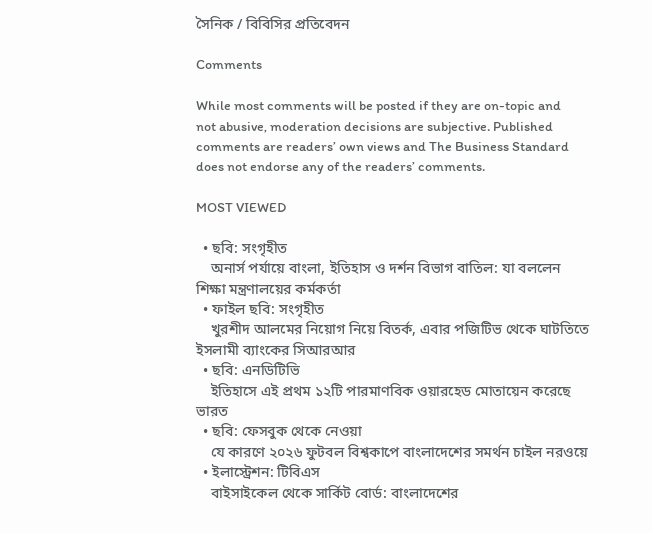সৈনিক / বিবিসির প্রতিবেদন

Comments

While most comments will be posted if they are on-topic and not abusive, moderation decisions are subjective. Published comments are readers’ own views and The Business Standard does not endorse any of the readers’ comments.

MOST VIEWED

  • ছবি: সংগৃহীত
    অনার্স পর্যায়ে বাংলা, ইতিহাস ও দর্শন বিভাগ বাতিল: যা বললেন শিক্ষা মন্ত্রণালয়ের কর্মকর্তা
  • ফাইল ছবি: সংগৃহীত
    খুরশীদ আলমের নিয়োগ নিয়ে বিতর্ক, এবার পজিটিভ থেকে ঘাটতিতে ইসলামী ব্যাংকের সিআরআর
  • ছবি: এনডিটিভি
    ইতিহাসে এই প্রথম ১২টি পারমাণবিক ওয়ারহেড মোতায়েন করেছে ভারত
  • ছবি: ফেসবুক থেকে নেওয়া
    যে কারণে ২০২৬ ফুটবল বিশ্বকাপে বাংলাদেশের সমর্থন চাইল নরওয়ে
  • ইলাস্ট্রেশন: টিবিএস
    বাইসাইকেল থেকে সার্কিট বোর্ড: বাংলাদেশের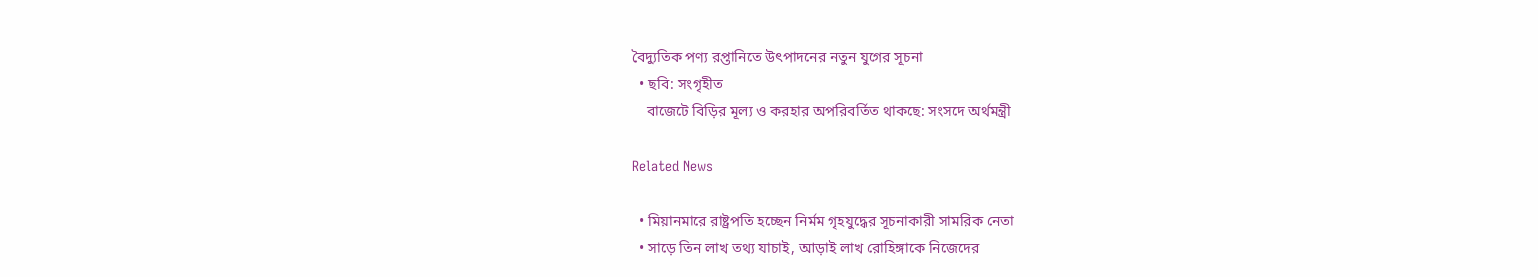বৈদ্যুতিক পণ্য রপ্তানিতে উৎপাদনের নতুন যুগের সূচনা
  • ছবি: সংগৃহীত
    বাজেটে বিড়ির মূল্য ও করহার অপরিবর্তিত থাকছে: সংসদে অর্থমন্ত্রী

Related News

  • মিয়ানমারে রাষ্ট্রপতি হচ্ছেন নির্মম গৃহযুদ্ধের সূচনাকারী সামরিক নেতা
  • সাড়ে তিন লাখ তথ্য যাচাই, আড়াই লাখ রোহিঙ্গাকে নিজেদের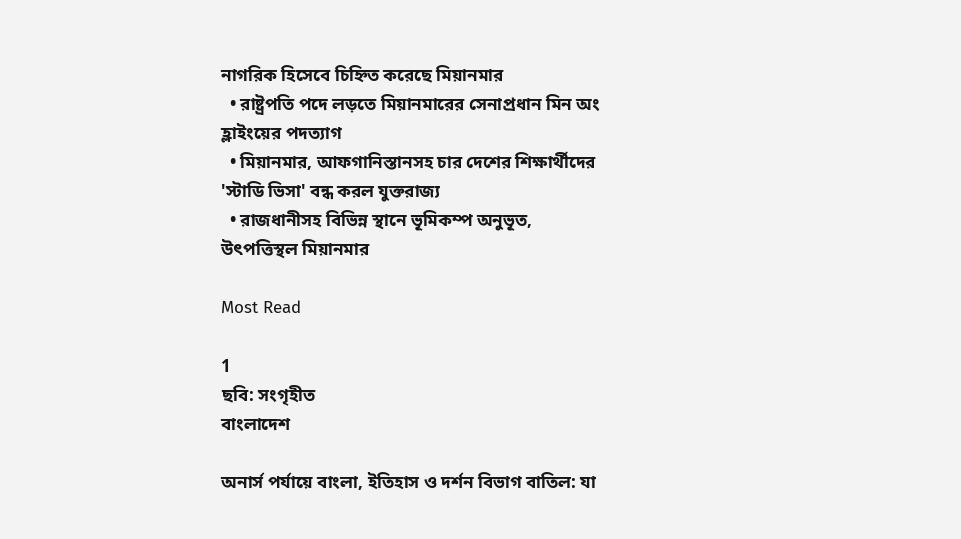নাগরিক হিসেবে চিহ্নিত করেছে মিয়ানমার
  • রাষ্ট্রপতি পদে লড়তে মিয়ানমারের সেনাপ্রধান মিন অং হ্লাইংয়ের পদত্যাগ
  • মিয়ানমার, আফগানিস্তানসহ চার দেশের শিক্ষার্থীদের 'স্টাডি ভিসা' বন্ধ করল যুক্তরাজ্য
  • রাজধানীসহ বিভিন্ন স্থানে ভূমিকম্প অনুভূত, উৎপত্তিস্থল মিয়ানমার

Most Read

1
ছবি: সংগৃহীত
বাংলাদেশ

অনার্স পর্যায়ে বাংলা, ইতিহাস ও দর্শন বিভাগ বাতিল: যা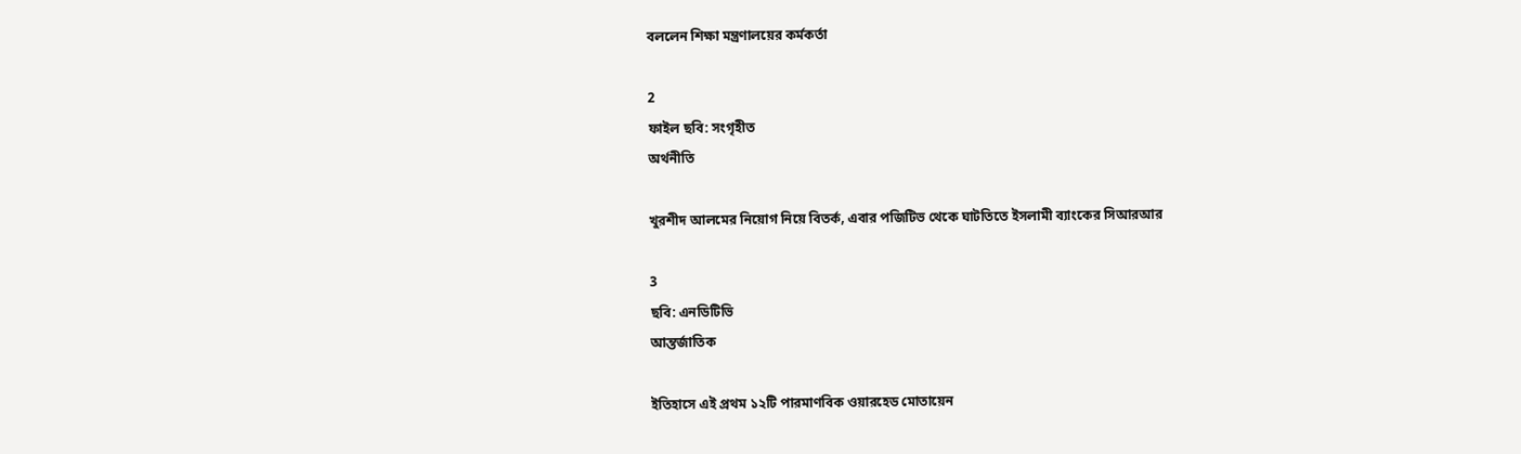বললেন শিক্ষা মন্ত্রণালয়ের কর্মকর্তা

2
ফাইল ছবি: সংগৃহীত
অর্থনীতি

খুরশীদ আলমের নিয়োগ নিয়ে বিতর্ক, এবার পজিটিভ থেকে ঘাটতিতে ইসলামী ব্যাংকের সিআরআর

3
ছবি: এনডিটিভি
আন্তর্জাতিক

ইতিহাসে এই প্রথম ১২টি পারমাণবিক ওয়ারহেড মোতায়েন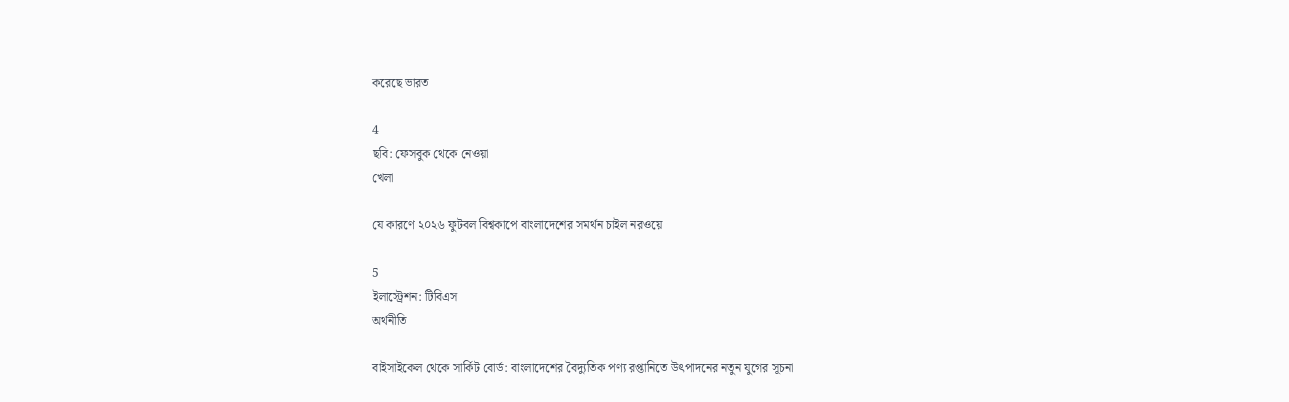করেছে ভারত

4
ছবি: ফেসবুক থেকে নেওয়া
খেলা

যে কারণে ২০২৬ ফুটবল বিশ্বকাপে বাংলাদেশের সমর্থন চাইল নরওয়ে

5
ইলাস্ট্রেশন: টিবিএস
অর্থনীতি

বাইসাইকেল থেকে সার্কিট বোর্ড: বাংলাদেশের বৈদ্যুতিক পণ্য রপ্তানিতে উৎপাদনের নতুন যুগের সূচনা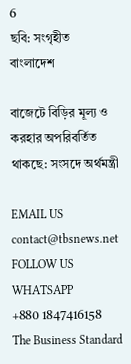6
ছবি: সংগৃহীত
বাংলাদেশ

বাজেটে বিড়ির মূল্য ও করহার অপরিবর্তিত থাকছে: সংসদে অর্থমন্ত্রী

EMAIL US
contact@tbsnews.net
FOLLOW US
WHATSAPP
+880 1847416158
The Business Standard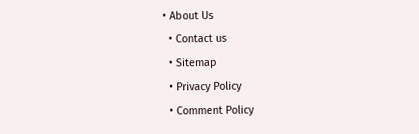• About Us
  • Contact us
  • Sitemap
  • Privacy Policy
  • Comment Policy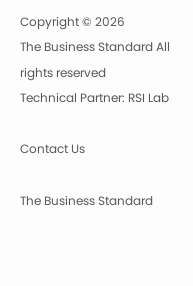Copyright © 2026
The Business Standard All rights reserved
Technical Partner: RSI Lab

Contact Us

The Business Standard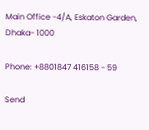Main Office -4/A, Eskaton Garden, Dhaka- 1000

Phone: +8801847 416158 - 59

Send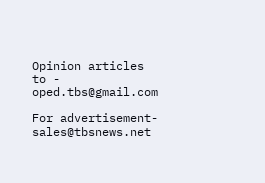Opinion articles to - oped.tbs@gmail.com

For advertisement- sales@tbsnews.net